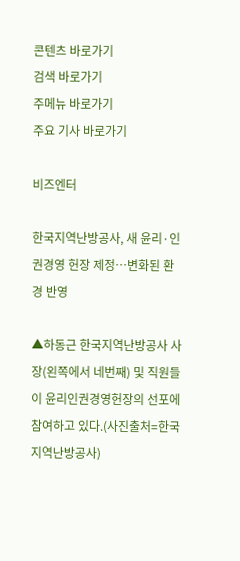콘텐츠 바로가기
검색 바로가기
주메뉴 바로가기
주요 기사 바로가기

비즈엔터

한국지역난방공사, 새 윤리·인권경영 헌장 제정…변화된 환경 반영

▲하동근 한국지역난방공사 사장(왼쪽에서 네번째) 및 직원들이 윤리인권경영헌장의 선포에 참여하고 있다.(사진출처=한국지역난방공사)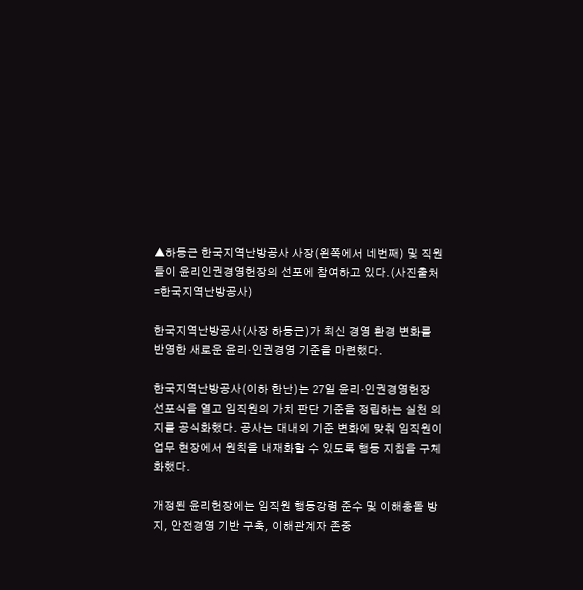▲하동근 한국지역난방공사 사장(왼쪽에서 네번째) 및 직원들이 윤리인권경영헌장의 선포에 참여하고 있다.(사진출처=한국지역난방공사)

한국지역난방공사(사장 하동근)가 최신 경영 환경 변화를 반영한 새로운 윤리·인권경영 기준을 마련했다.

한국지역난방공사(이하 한난)는 27일 윤리·인권경영헌장 선포식을 열고 임직원의 가치 판단 기준을 정립하는 실천 의지를 공식화했다. 공사는 대내외 기준 변화에 맞춰 임직원이 업무 현장에서 원칙을 내재화할 수 있도록 행동 지침을 구체화했다.

개정된 윤리헌장에는 임직원 행동강령 준수 및 이해충돌 방지, 안전경영 기반 구축, 이해관계자 존중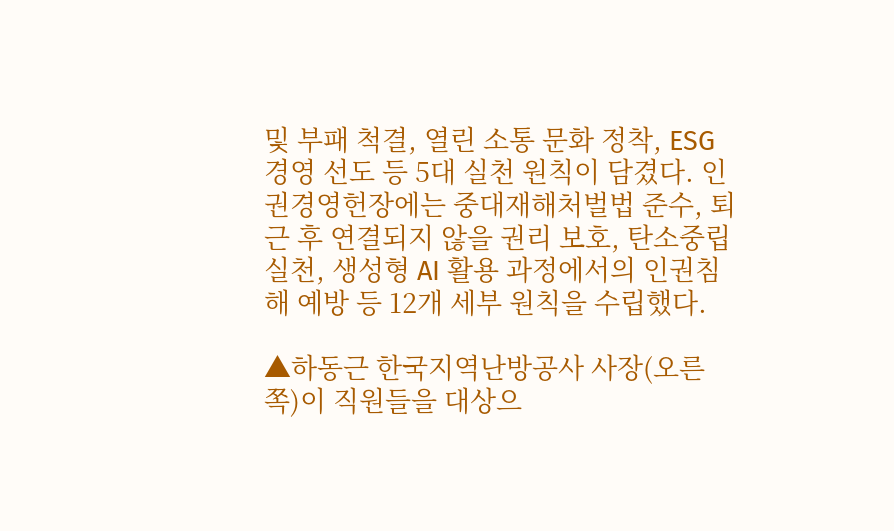및 부패 척결, 열린 소통 문화 정착, ESG 경영 선도 등 5대 실천 원칙이 담겼다. 인권경영헌장에는 중대재해처벌법 준수, 퇴근 후 연결되지 않을 권리 보호, 탄소중립 실천, 생성형 AI 활용 과정에서의 인권침해 예방 등 12개 세부 원칙을 수립했다.

▲하동근 한국지역난방공사 사장(오른쪽)이 직원들을 대상으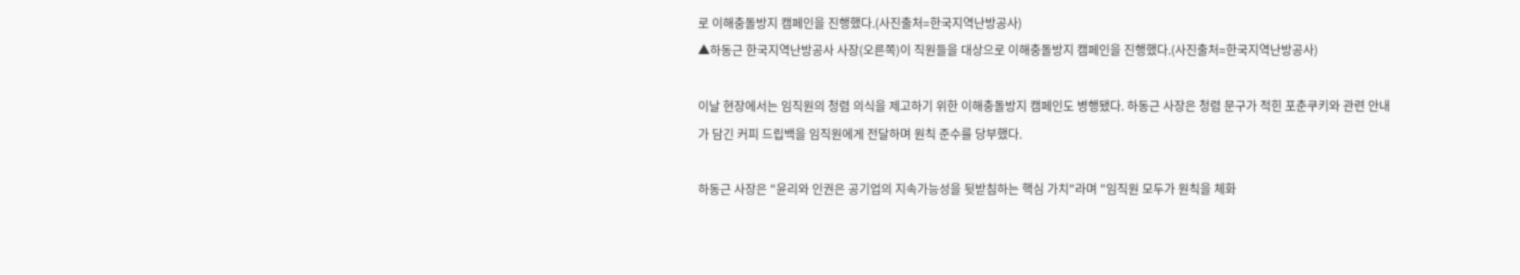로 이해충돌방지 캠페인을 진행했다.(사진출처=한국지역난방공사)
▲하동근 한국지역난방공사 사장(오른쪽)이 직원들을 대상으로 이해충돌방지 캠페인을 진행했다.(사진출처=한국지역난방공사)

이날 현장에서는 임직원의 청렴 의식을 제고하기 위한 이해충돌방지 캠페인도 병행됐다. 하동근 사장은 청렴 문구가 적힌 포춘쿠키와 관련 안내가 담긴 커피 드립백을 임직원에게 전달하며 원칙 준수를 당부했다.

하동근 사장은 "윤리와 인권은 공기업의 지속가능성을 뒷받침하는 핵심 가치"라며 "임직원 모두가 원칙을 체화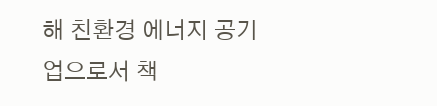해 친환경 에너지 공기업으로서 책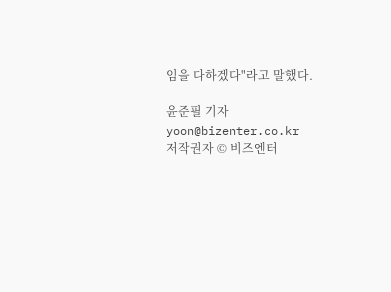임을 다하겠다"라고 말했다.

윤준필 기자 yoon@bizenter.co.kr
저작권자 © 비즈엔터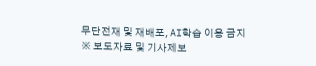무단전재 및 재배포, AI학습 이용 금지
※ 보도자료 및 기사제보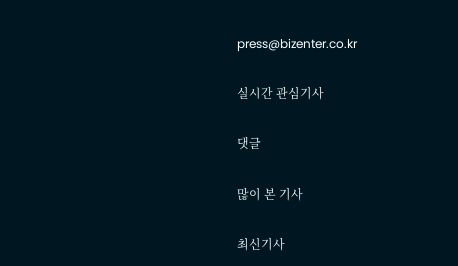press@bizenter.co.kr

실시간 관심기사

댓글

많이 본 기사

최신기사